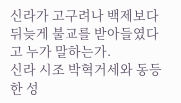신라가 고구려나 백제보다 뒤늦게 불교를 받아들였다고 누가 말하는가.
신라 시조 박혁거세와 동등한 성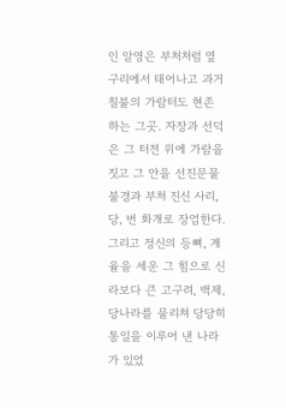인 알영은 부처처럼 옆구리에서 태어나고 과거 칠불의 가람터도 현존하는 그곳. 자장과 선덕은 그 터전 위에 가람을 짓고 그 안을 선진문물 불경과 부처 진신 사리, 당, 번 화개로 장엄한다. 그리고 정신의 등뼈, 계율을 세운 그 힘으로 신라보다 큰 고구려, 백제, 당나라를 물리쳐 당당히 통일을 이루어 낸 나라가 있었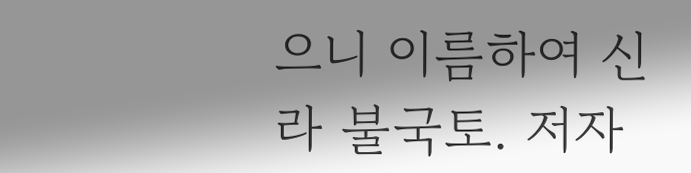으니 이름하여 신라 불국토. 저자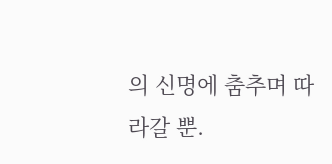의 신명에 춤추며 따라갈 뿐.